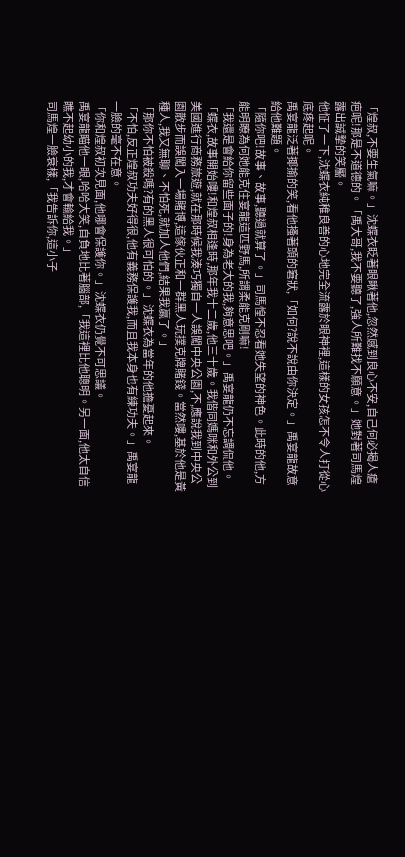「煌叔,不要生氣嘛。」沈蝶衣眨著眼瞅著他,忽然感到良心不安,自己何必揭人瘡疤呢!那是不道德的。「禹大哥,我不要聽了,強人所難找不願意。」她對著司馬煌露出誠摯的笑靨。
他怔了一下,沈蝶衣純稚良善的心地完全流露於眼神裡,這樣的女孩怎不令人打從心底疼起呢。
禹宴龍泛著揶揄的笑,看他搔著頭的窘狀,「如何?說不說由你決定。」禹宴龍故意給他難題。
「隨你吧!故事、故事,聽過就算了。」司馬惶不忍看她失望的神色。此時的他,方能明瞭為何她能克住宴龍這匹野馬,所謂柔能克剛嘛!
「我還是會給你留些面子的!身為老大的我,夠意思吧。」禹宴龍仍不忘調侃他。「蝶衣,故事開始嘍!和煌叔相逢時,那年我十二歲,他三十歲。我偕同媽咪和外公到美國進行商務旅遊,就在那時候我湊巧獨自一人誤闖中央公園,不,應說我到中央公園散步而誤闖入一場賭博,這傢伙正和一群黑人玩撲克牌賭錢。當然嘍,基於他是黃種人,我又無聊、不怕死,就加人他們,結果我贏了。」
「那你不怕被殺嗎?有的黑人很可怕的。」沈蝶衣為當年的他擔憂起來。
「不怕,反正煌叔功夫好得很,他有義務保護我,而且我本身也有練功夫。」禹宴龍一臉的毫不在意。
「你和煌叔初次見面,他哪會保護你。」沈蝶衣仍覺不可思議。
禹宴龍瞄他一眼,哈哈大笑,自負地比著腦部,「我這裡比他聰明。另一面,他太自信瞧不起幼小的我,才會輸給我。」
司馬煌一臉衰樣,「我告訴你,這小子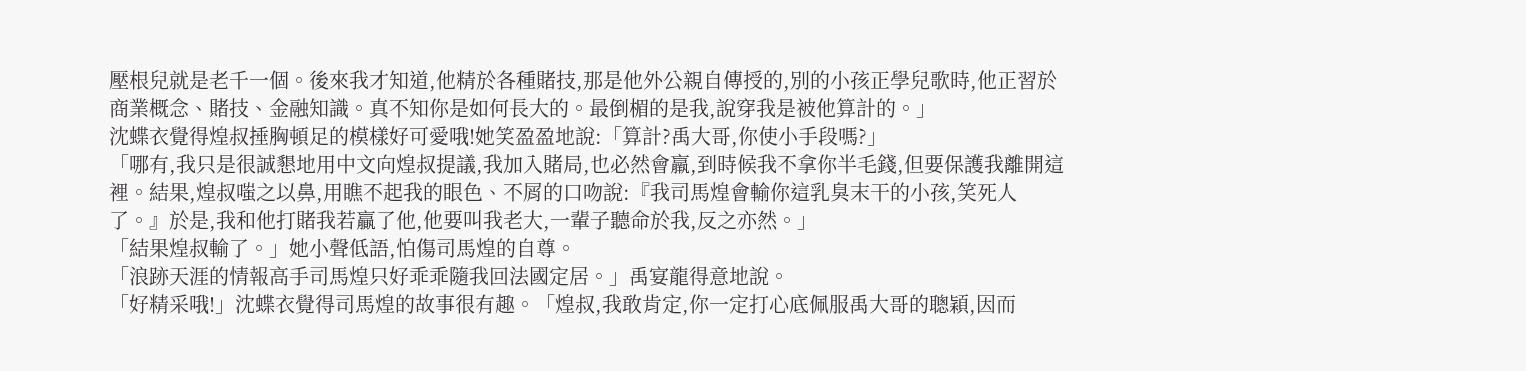壓根兒就是老千一個。後來我才知道,他精於各種賭技,那是他外公親自傳授的,別的小孩正學兒歌時,他正習於商業概念、賭技、金融知識。真不知你是如何長大的。最倒楣的是我,說穿我是被他算計的。」
沈蝶衣覺得煌叔捶胸頓足的模樣好可愛哦!她笑盈盈地說:「算計?禹大哥,你使小手段嗎?」
「哪有,我只是很誠懇地用中文向煌叔提議,我加入賭局,也必然會羸,到時候我不拿你半毛錢,但要保護我離開這裡。結果,煌叔嗤之以鼻,用瞧不起我的眼色、不屑的口吻說:『我司馬煌會輸你這乳臭末干的小孩,笑死人了。』於是,我和他打賭我若贏了他,他要叫我老大,一輩子聽命於我,反之亦然。」
「結果煌叔輸了。」她小聲低語,怕傷司馬煌的自尊。
「浪跡天涯的情報高手司馬煌只好乖乖隨我回法國定居。」禹宴龍得意地說。
「好精采哦!」沈蝶衣覺得司馬煌的故事很有趣。「煌叔,我敢肯定,你一定打心底佩服禹大哥的聰穎,因而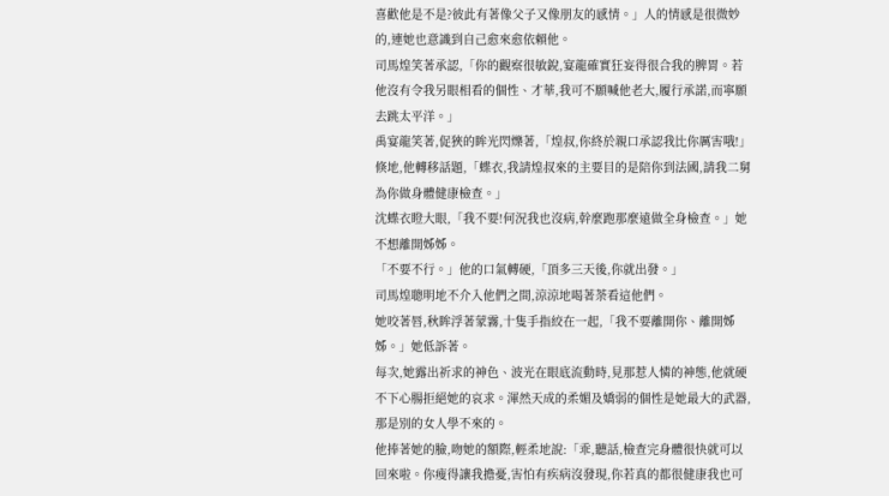喜歡他是不是?彼此有著像父子又像朋友的感情。」人的情感是很微妙的,連她也意識到自己愈來愈依賴他。
司馬煌笑著承認,「你的觀察很敏銳,宴龍確實狂妄得很合我的脾胃。若他沒有令我另眼相看的個性、才華,我可不願喊他老大,履行承諾,而寧願去跳太平洋。」
禹宴龍笑著,促狹的眸光閃爍著,「煌叔,你終於親口承認我比你厲害哦!」倏地,他轉移話題,「蝶衣,我請煌叔來的主要目的是陪你到法國,請我二舅為你做身體健康檢查。」
沈蝶衣瞪大眼,「我不要!何況我也沒病,幹麼跑那麼遠做全身檢查。」她不想離開姊姊。
「不要不行。」他的口氣轉硬,「頂多三天後,你就出發。」
司馬煌聰明地不介入他們之間,涼涼地喝著荼看這他們。
她咬著唇,秋眸浮著蒙霧,十隻手指絞在一起,「我不要離開你、離開姊姊。」她低訴著。
每次,她露出祈求的神色、波光在眼底流動時,見那惹人憐的神態,他就硬不下心腸拒絕她的哀求。渾然天成的柔媚及嬌弱的個性是她最大的武器,那是別的女人學不來的。
他捧著她的臉,吻她的額際,輕柔地說:「乖,聽話,檢查完身體很快就可以回來啦。你瘦得讓我擔憂,害怕有疾病沒發現,你若真的都很健康我也可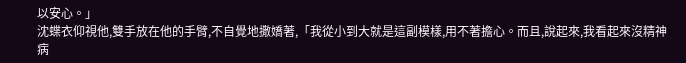以安心。」
沈蝶衣仰視他,雙手放在他的手臂,不自覺地撒嬌著,「我從小到大就是這副模樣,用不著擔心。而且,說起來,我看起來沒精神病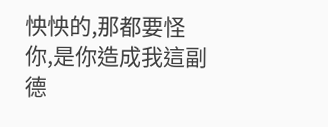怏怏的,那都要怪你,是你造成我這副德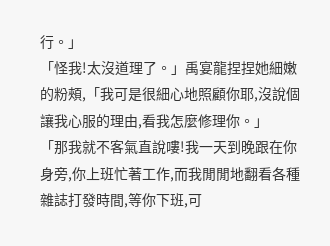行。」
「怪我!太沒道理了。」禹宴龍捏捏她細嫩的粉頰,「我可是很細心地照顧你耶,沒說個讓我心服的理由,看我怎麼修理你。」
「那我就不客氣直說嘍!我一天到晚跟在你身旁,你上班忙著工作,而我閒閒地翻看各種雜誌打發時間,等你下班,可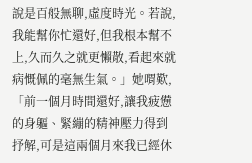說是百般無聊,虛度時光。若說,我能幫你忙還好,但我根本幫不上,久而久之就更懶散,看起來就病慨佩的毫無生氣。」她喟歎,「前一個月時間還好,讓我疲憊的身軀、緊繃的精神壓力得到抒解,可是這兩個月來我已經休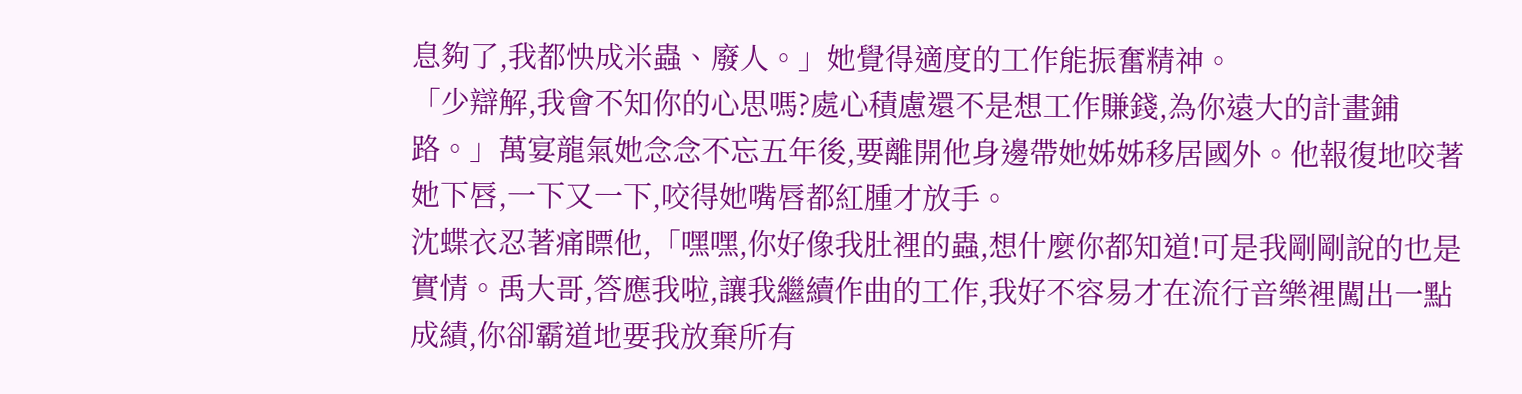息夠了,我都怏成米蟲、廢人。」她覺得適度的工作能振奮精神。
「少辯解,我會不知你的心思嗎?處心積慮還不是想工作賺錢,為你遠大的計畫鋪路。」萬宴龍氣她念念不忘五年後,要離開他身邊帶她姊姊移居國外。他報復地咬著她下唇,一下又一下,咬得她嘴唇都紅腫才放手。
沈蝶衣忍著痛瞟他,「嘿嘿,你好像我肚裡的蟲,想什麼你都知道!可是我剛剛說的也是實情。禹大哥,答應我啦,讓我繼續作曲的工作,我好不容易才在流行音樂裡闖出一點成績,你卻霸道地要我放棄所有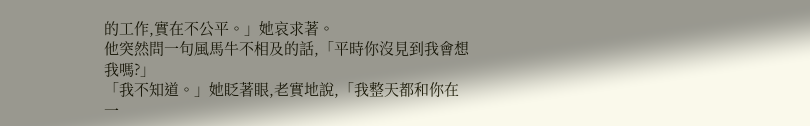的工作,實在不公平。」她哀求著。
他突然問一句風馬牛不相及的話,「平時你沒見到我會想我嗎?」
「我不知道。」她眨著眼,老實地說,「我整天都和你在一